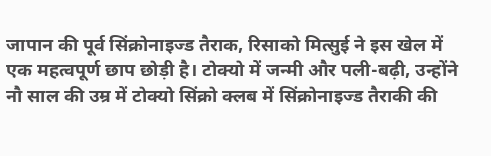जापान की पूर्व सिंक्रोनाइज्ड तैराक, रिसाको मित्सुई ने इस खेल में एक महत्वपूर्ण छाप छोड़ी है। टोक्यो में जन्मी और पली-बढ़ी, उन्होंने नौ साल की उम्र में टोक्यो सिंक्रो क्लब में सिंक्रोनाइज्ड तैराकी की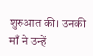शुरुआत की। उनकी माँ ने उन्हें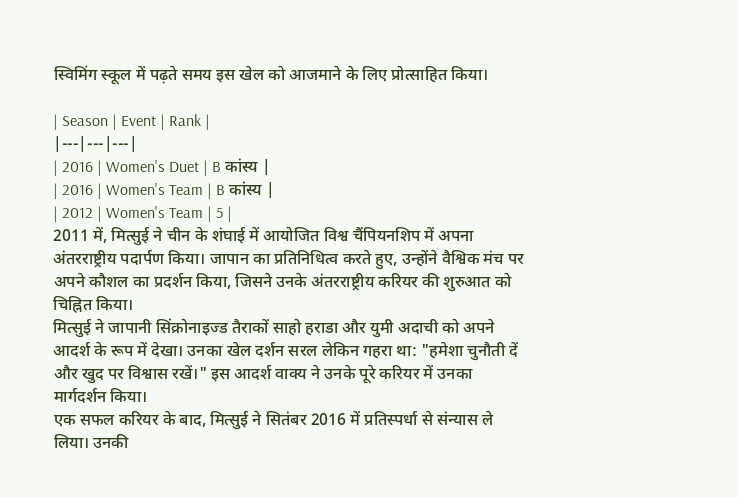स्विमिंग स्कूल में पढ़ते समय इस खेल को आजमाने के लिए प्रोत्साहित किया।

| Season | Event | Rank |
|---|---|---|
| 2016 | Women's Duet | B कांस्य |
| 2016 | Women's Team | B कांस्य |
| 2012 | Women's Team | 5 |
2011 में, मित्सुई ने चीन के शंघाई में आयोजित विश्व चैंपियनशिप में अपना अंतरराष्ट्रीय पदार्पण किया। जापान का प्रतिनिधित्व करते हुए, उन्होंने वैश्विक मंच पर अपने कौशल का प्रदर्शन किया, जिसने उनके अंतरराष्ट्रीय करियर की शुरुआत को चिह्नित किया।
मित्सुई ने जापानी सिंक्रोनाइज्ड तैराकों साहो हराडा और युमी अदाची को अपने आदर्श के रूप में देखा। उनका खेल दर्शन सरल लेकिन गहरा था: "हमेशा चुनौती दें और खुद पर विश्वास रखें।" इस आदर्श वाक्य ने उनके पूरे करियर में उनका मार्गदर्शन किया।
एक सफल करियर के बाद, मित्सुई ने सितंबर 2016 में प्रतिस्पर्धा से संन्यास ले लिया। उनकी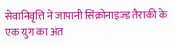सेवानिवृत्ति ने जापानी सिंक्रोनाइज्ड तैराकी के एक युग का अंत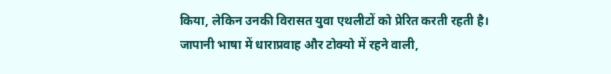किया, लेकिन उनकी विरासत युवा एथलीटों को प्रेरित करती रहती है।
जापानी भाषा में धाराप्रवाह और टोक्यो में रहने वाली,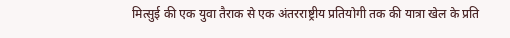मित्सुई की एक युवा तैराक से एक अंतरराष्ट्रीय प्रतियोगी तक की यात्रा खेल के प्रति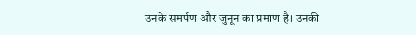उनके समर्पण और जुनून का प्रमाण है। उनकी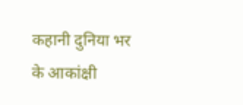कहानी दुनिया भर के आकांक्षी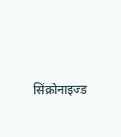सिंक्रोनाइज्ड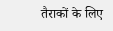तैराकों के लिए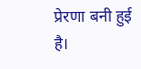प्रेरणा बनी हुई है।